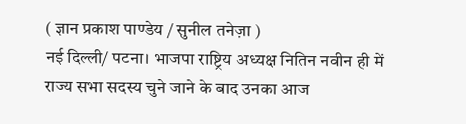( ज्ञान प्रकाश पाण्डेय / सुनील तनेज़ा )
नई दिल्ली/ पटना। भाजपा राष्ट्रिय अध्यक्ष नितिन नवीन ही में राज्य सभा सदस्य चुने जाने के बाद उनका आज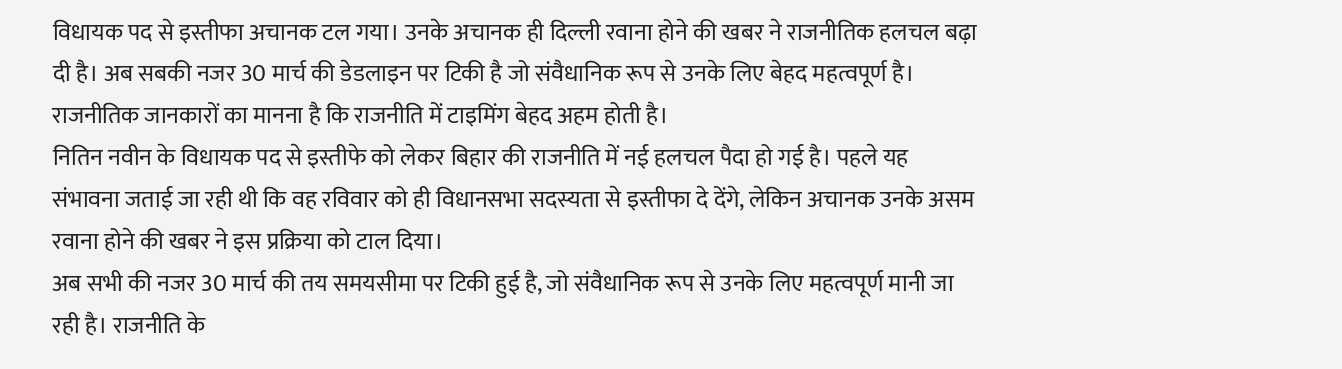विधायक पद से इस्तीफा अचानक टल गया। उनके अचानक ही दिल्ली रवाना होने की खबर ने राजनीतिक हलचल बढ़ा दी है। अब सबकी नजर 30 मार्च की डेडलाइन पर टिकी है जो संवैधानिक रूप से उनके लिए बेहद महत्वपूर्ण है। राजनीतिक जानकारों का मानना है कि राजनीति में टाइमिंग बेहद अहम होती है।
नितिन नवीन के विधायक पद से इस्तीफे को लेकर बिहार की राजनीति में नई हलचल पैदा हो गई है। पहले यह संभावना जताई जा रही थी कि वह रविवार को ही विधानसभा सदस्यता से इस्तीफा दे देंगे, लेकिन अचानक उनके असम रवाना होने की खबर ने इस प्रक्रिया को टाल दिया।
अब सभी की नजर 30 मार्च की तय समयसीमा पर टिकी हुई है, जो संवैधानिक रूप से उनके लिए महत्वपूर्ण मानी जा रही है। राजनीति के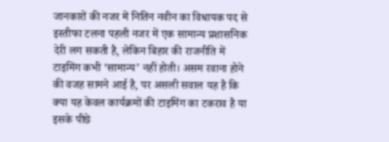जानकारों की नजर में नितिन नवीन का विधायक पद से इस्तीफा टलना पहली नजर में एक सामान्य प्रशासनिक देरी लग सकती है, लेकिन बिहार की राजनीति में टाइमिंग कभी ‘सामान्य’ नहीं होती। असम रवाना होने की वजह सामने आई है, पर असली सवाल यह है कि क्या यह केवल कार्यक्रमों की टाइमिंग का टकराव है या इसके पीछे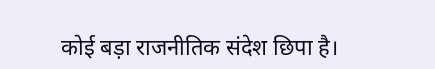कोई बड़ा राजनीतिक संदेश छिपा है।